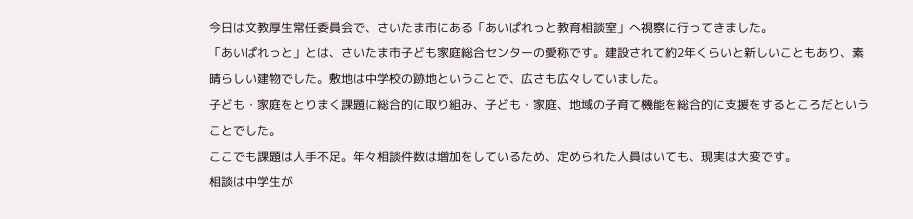今日は文教厚生常任委員会で、さいたま市にある「あいぱれっと教育相談室」へ視察に行ってきました。
「あいぱれっと」とは、さいたま市子ども家庭総合センターの愛称です。建設されて約2年くらいと新しいこともあり、素晴らしい建物でした。敷地は中学校の跡地ということで、広さも広々していました。
子ども・家庭をとりまく課題に総合的に取り組み、子ども・家庭、地域の子育て機能を総合的に支援をするところだということでした。
ここでも課題は人手不足。年々相談件数は増加をしているため、定められた人員はいても、現実は大変です。
相談は中学生が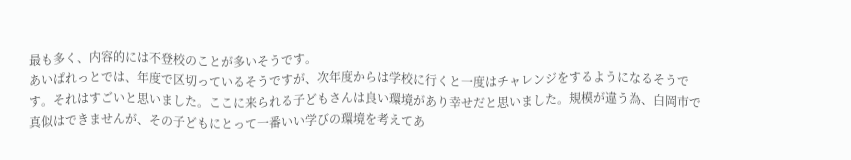最も多く、内容的には不登校のことが多いそうです。
あいぱれっとでは、年度で区切っているそうですが、次年度からは学校に行くと一度はチャレンジをするようになるそうです。それはすごいと思いました。ここに来られる子どもさんは良い環境があり幸せだと思いました。規模が違う為、白岡市で真似はできませんが、その子どもにとって一番いい学びの環境を考えてあ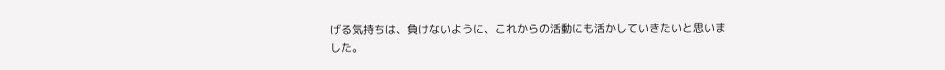げる気持ちは、負けないように、これからの活動にも活かしていきたいと思いました。